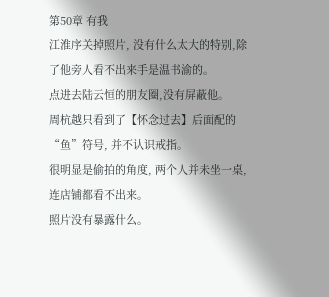第50章 有我
江淮序关掉照片, 没有什么太大的特别,除了他旁人看不出来手是温书渝的。
点进去陆云恒的朋友圈,没有屏蔽他。
周杭越只看到了【怀念过去】后面配的“鱼”符号, 并不认识戒指。
很明显是偷拍的角度, 两个人并未坐一桌, 连店铺都看不出来。
照片没有暴露什么。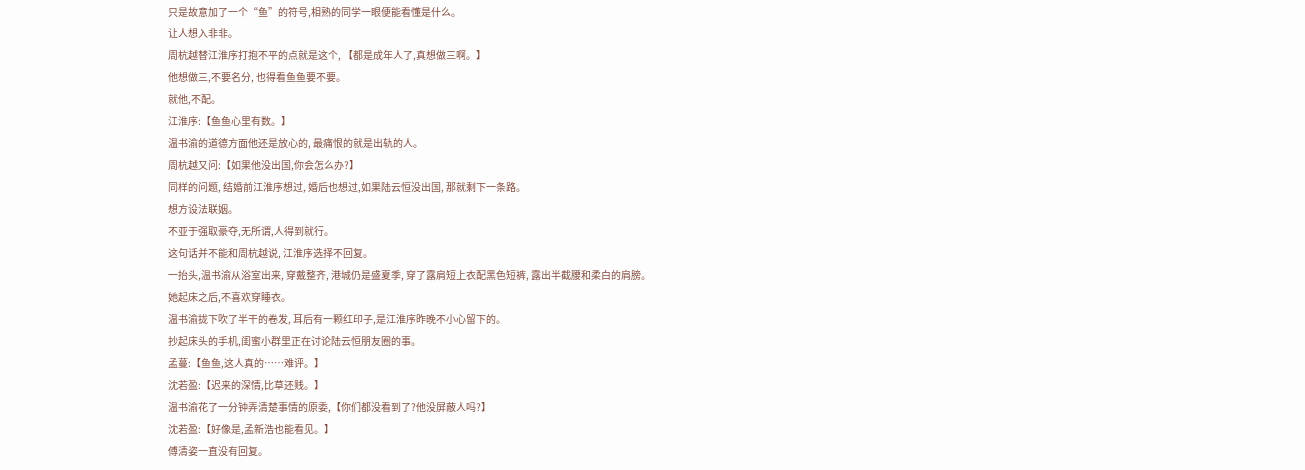只是故意加了一个“鱼”的符号,相熟的同学一眼便能看懂是什么。
让人想入非非。
周杭越替江淮序打抱不平的点就是这个, 【都是成年人了,真想做三啊。】
他想做三,不要名分, 也得看鱼鱼要不要。
就他,不配。
江淮序:【鱼鱼心里有数。】
温书渝的道德方面他还是放心的, 最痛恨的就是出轨的人。
周杭越又问:【如果他没出国,你会怎么办?】
同样的问题, 结婚前江淮序想过, 婚后也想过,如果陆云恒没出国, 那就剩下一条路。
想方设法联姻。
不亚于强取豪夺,无所谓,人得到就行。
这句话并不能和周杭越说, 江淮序选择不回复。
一抬头,温书渝从浴室出来, 穿戴整齐, 港城仍是盛夏季, 穿了露肩短上衣配黑色短裤, 露出半截腰和柔白的肩膀。
她起床之后,不喜欢穿睡衣。
温书渝拢下吹了半干的卷发, 耳后有一颗红印子,是江淮序昨晚不小心留下的。
抄起床头的手机,闺蜜小群里正在讨论陆云恒朋友圈的事。
孟蔓:【鱼鱼,这人真的……难评。】
沈若盈:【迟来的深情,比草还贱。】
温书渝花了一分钟弄清楚事情的原委,【你们都没看到了?他没屏蔽人吗?】
沈若盈:【好像是,孟新浩也能看见。】
傅清姿一直没有回复。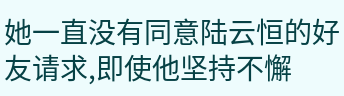她一直没有同意陆云恒的好友请求,即使他坚持不懈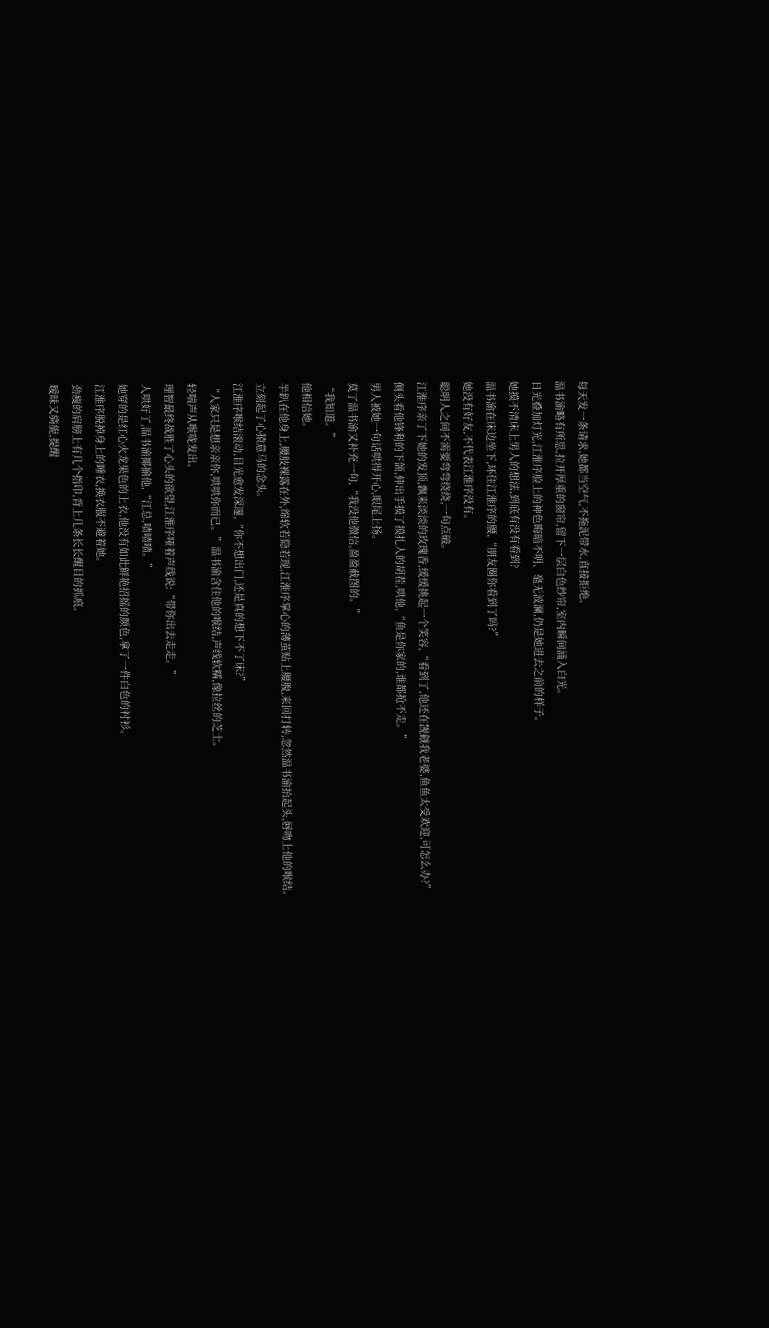每天发一条请求,她都当空气,不拖泥带水,直接拒绝。
温书渝略有所思,拉开厚重的窗帘,留下一层白色纱帘,室内瞬间涌入白光。
日光叠加灯光,江淮序脸上的神色晦暗不明、毫无波澜,仍是她进去之前的样子。
她摸不清床上男人的想法,到底有没有看到?
温书渝在床边坐下,环住江淮序的腰,“朋友圈你看到了吗?”
她没有好友,不代表江淮序没有。
聪明人之间不需要弯弯绕绕,一句点破。
江淮序亲了下她的发顶,飘来淡淡的玫瑰香,缓缓挑起一个笑容,“看到了,他还在觊觎我老婆,鱼鱼太受欢迎,可怎么办?”
侧头看他锋利的下颌,伸出手摸了摸扎人的胡茬,哄他,“鱼是你家的,谁都抢不走。”
男人被她一句话哄得开心,眼尾上扬。
莫了温书渝又补充一句,“我没他微信,盈盈截图的。”
“我知道。”
他相信她。
半趴在他身上,腰肢裸露在外,绵软若隐若现,江淮序掌心的薄茧贴上腰腹,来回打转,忽然温书渝抬起头,唇吻上他的喉结。
立刻起了心猿意马的念头。
江淮序喉结滚动,目光愈发深邃,“你不想出门,还是真的想下不了床?”
“人家只是想亲亲你,哄哄你而已。”温书渝含住他的喉结,声线软糯,像拉丝的芝士。
轻喘声从喉咙发出。
理智最终战胜了心头的欲望,江淮序哑着声线说:“带你出去走走。”
人哄好了,温书渝揶揄他,“江总,啧啧啧。”
她穿的是红心火龙果色的上衣,他没有如此鲜艳招摇的颜色,拿了一件白色的衬衫。
江淮序脱掉身上的睡衣,换衣服不避着她。
劲瘦的肩膀上有几个指印,背上几条长长醒目的抓痕。
暧昧又旖旎,提醒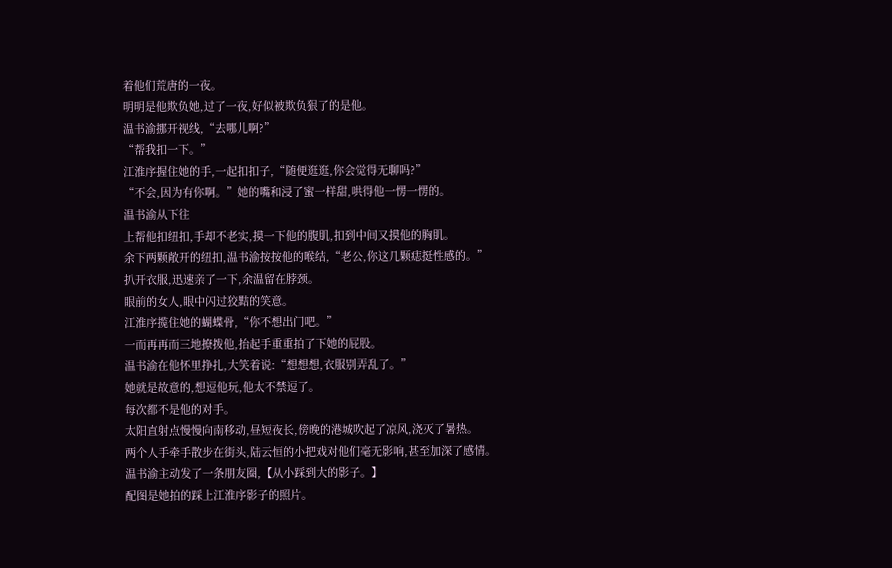着他们荒唐的一夜。
明明是他欺负她,过了一夜,好似被欺负狠了的是他。
温书渝挪开视线,“去哪儿啊?”
“帮我扣一下。”
江淮序握住她的手,一起扣扣子,“随便逛逛,你会觉得无聊吗?”
“不会,因为有你啊。”她的嘴和浸了蜜一样甜,哄得他一愣一愣的。
温书渝从下往
上帮他扣纽扣,手却不老实,摸一下他的腹肌,扣到中间又摸他的胸肌。
余下两颗敞开的纽扣,温书渝按按他的喉结,“老公,你这几颗痣挺性感的。”
扒开衣服,迅速亲了一下,余温留在脖颈。
眼前的女人,眼中闪过狡黠的笑意。
江淮序揽住她的蝴蝶骨,“你不想出门吧。”
一而再再而三地撩拨他,抬起手重重拍了下她的屁股。
温书渝在他怀里挣扎,大笑着说:“想想想,衣服别弄乱了。”
她就是故意的,想逗他玩,他太不禁逗了。
每次都不是他的对手。
太阳直射点慢慢向南移动,昼短夜长,傍晚的港城吹起了凉风,浇灭了暑热。
两个人手牵手散步在街头,陆云恒的小把戏对他们毫无影响,甚至加深了感情。
温书渝主动发了一条朋友圈,【从小踩到大的影子。】
配图是她拍的踩上江淮序影子的照片。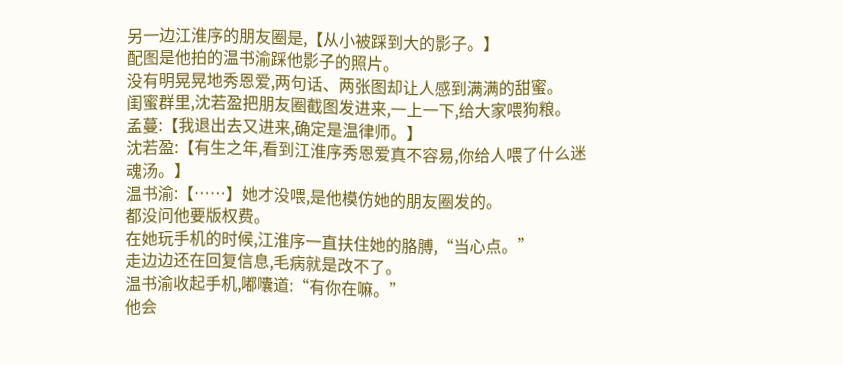另一边江淮序的朋友圈是,【从小被踩到大的影子。】
配图是他拍的温书渝踩他影子的照片。
没有明晃晃地秀恩爱,两句话、两张图却让人感到满满的甜蜜。
闺蜜群里,沈若盈把朋友圈截图发进来,一上一下,给大家喂狗粮。
孟蔓:【我退出去又进来,确定是温律师。】
沈若盈:【有生之年,看到江淮序秀恩爱真不容易,你给人喂了什么迷魂汤。】
温书渝:【……】她才没喂,是他模仿她的朋友圈发的。
都没问他要版权费。
在她玩手机的时候,江淮序一直扶住她的胳膊,“当心点。”
走边边还在回复信息,毛病就是改不了。
温书渝收起手机,嘟囔道:“有你在嘛。”
他会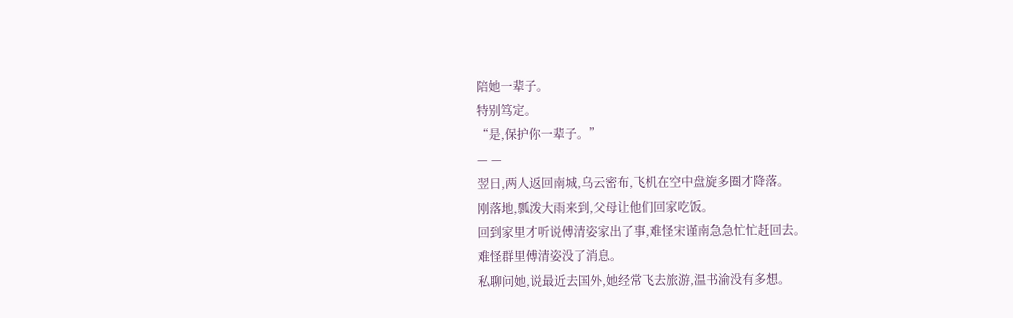陪她一辈子。
特别笃定。
“是,保护你一辈子。”
— —
翌日,两人返回南城,乌云密布,飞机在空中盘旋多圈才降落。
刚落地,瓢泼大雨来到,父母让他们回家吃饭。
回到家里才听说傅清姿家出了事,难怪宋谨南急急忙忙赶回去。
难怪群里傅清姿没了消息。
私聊问她,说最近去国外,她经常飞去旅游,温书渝没有多想。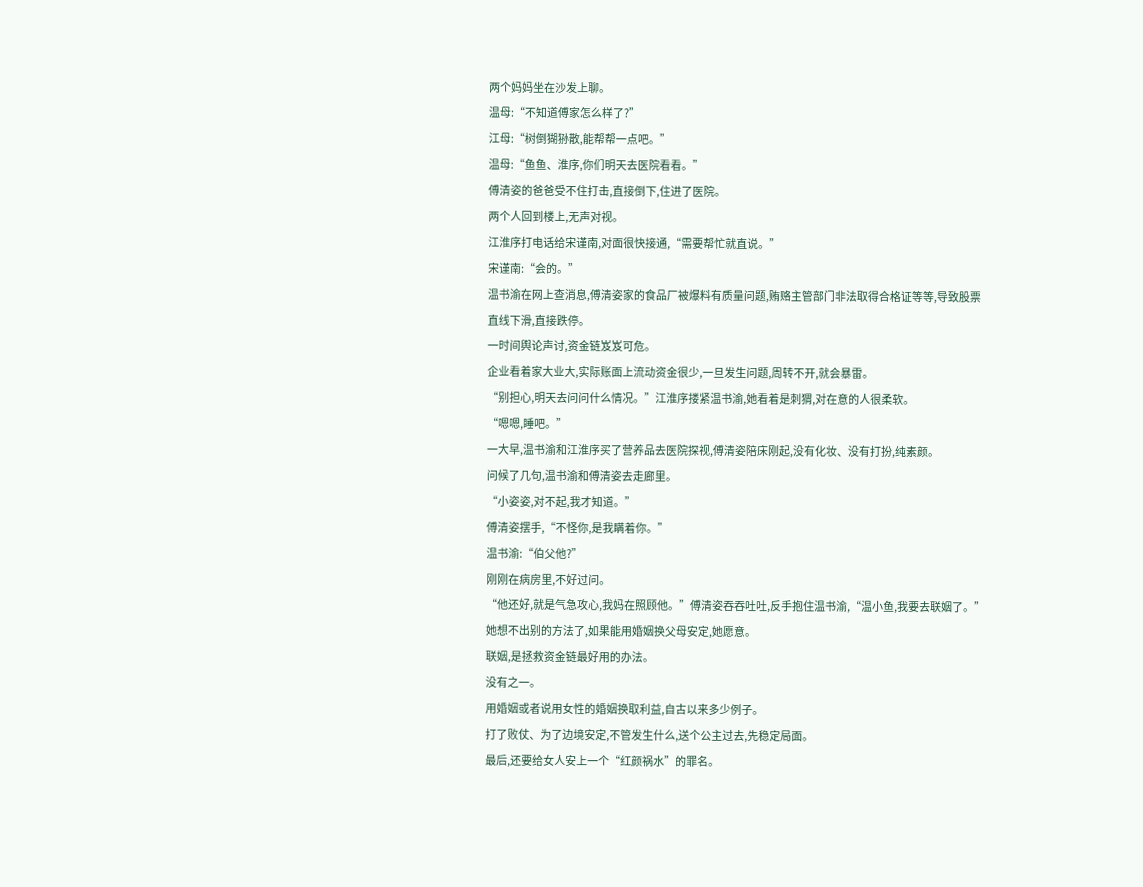两个妈妈坐在沙发上聊。
温母:“不知道傅家怎么样了?”
江母:“树倒猢狲散,能帮帮一点吧。”
温母:“鱼鱼、淮序,你们明天去医院看看。”
傅清姿的爸爸受不住打击,直接倒下,住进了医院。
两个人回到楼上,无声对视。
江淮序打电话给宋谨南,对面很快接通,“需要帮忙就直说。”
宋谨南:“会的。”
温书渝在网上查消息,傅清姿家的食品厂被爆料有质量问题,贿赂主管部门非法取得合格证等等,导致股票直线下滑,直接跌停。
一时间舆论声讨,资金链岌岌可危。
企业看着家大业大,实际账面上流动资金很少,一旦发生问题,周转不开,就会暴雷。
“别担心,明天去问问什么情况。”江淮序搂紧温书渝,她看着是刺猬,对在意的人很柔软。
“嗯嗯,睡吧。”
一大早,温书渝和江淮序买了营养品去医院探视,傅清姿陪床刚起,没有化妆、没有打扮,纯素颜。
问候了几句,温书渝和傅清姿去走廊里。
“小姿姿,对不起,我才知道。”
傅清姿摆手,“不怪你,是我瞒着你。”
温书渝:“伯父他?”
刚刚在病房里,不好过问。
“他还好,就是气急攻心,我妈在照顾他。”傅清姿吞吞吐吐,反手抱住温书渝,“温小鱼,我要去联姻了。”
她想不出别的方法了,如果能用婚姻换父母安定,她愿意。
联姻,是拯救资金链最好用的办法。
没有之一。
用婚姻或者说用女性的婚姻换取利益,自古以来多少例子。
打了败仗、为了边境安定,不管发生什么,送个公主过去,先稳定局面。
最后,还要给女人安上一个“红颜祸水”的罪名。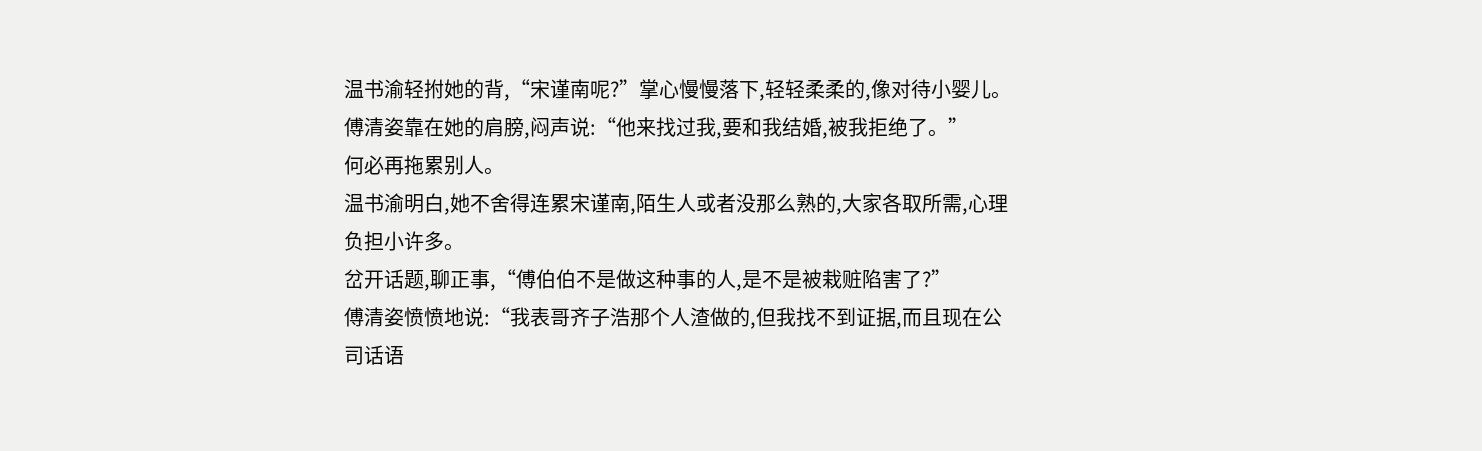温书渝轻拊她的背,“宋谨南呢?”掌心慢慢落下,轻轻柔柔的,像对待小婴儿。
傅清姿靠在她的肩膀,闷声说:“他来找过我,要和我结婚,被我拒绝了。”
何必再拖累别人。
温书渝明白,她不舍得连累宋谨南,陌生人或者没那么熟的,大家各取所需,心理负担小许多。
岔开话题,聊正事,“傅伯伯不是做这种事的人,是不是被栽赃陷害了?”
傅清姿愤愤地说:“我表哥齐子浩那个人渣做的,但我找不到证据,而且现在公司话语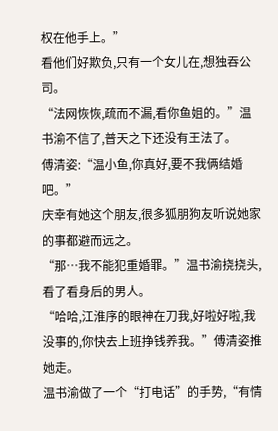权在他手上。”
看他们好欺负,只有一个女儿在,想独吞公司。
“法网恢恢,疏而不漏,看你鱼姐的。”温书渝不信了,普天之下还没有王法了。
傅清姿:“温小鱼,你真好,要不我俩结婚吧。”
庆幸有她这个朋友,很多狐朋狗友听说她家的事都避而远之。
“那…我不能犯重婚罪。”温书渝挠挠头,看了看身后的男人。
“哈哈,江淮序的眼神在刀我,好啦好啦,我没事的,你快去上班挣钱养我。”傅清姿推她走。
温书渝做了一个“打电话”的手势,“有情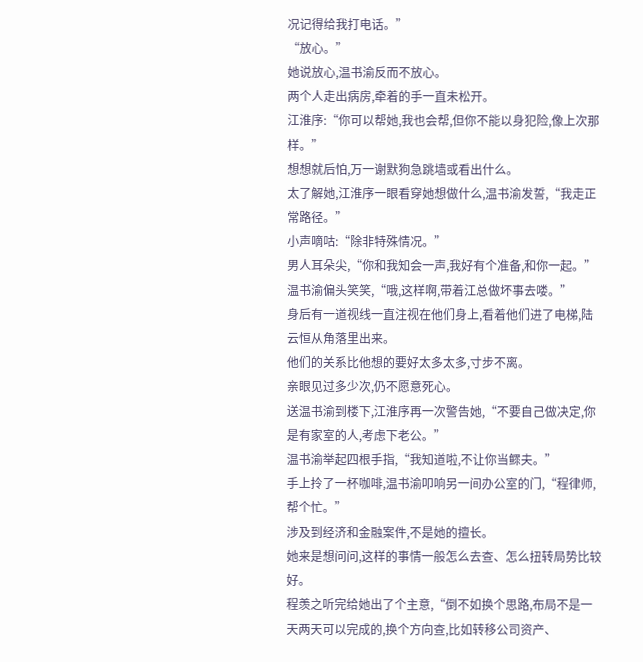况记得给我打电话。”
“放心。”
她说放心,温书渝反而不放心。
两个人走出病房,牵着的手一直未松开。
江淮序:“你可以帮她,我也会帮,但你不能以身犯险,像上次那样。”
想想就后怕,万一谢默狗急跳墙或看出什么。
太了解她,江淮序一眼看穿她想做什么,温书渝发誓,“我走正常路径。”
小声嘀咕:“除非特殊情况。”
男人耳朵尖,“你和我知会一声,我好有个准备,和你一起。”
温书渝偏头笑笑,“哦,这样啊,带着江总做坏事去喽。”
身后有一道视线一直注视在他们身上,看着他们进了电梯,陆云恒从角落里出来。
他们的关系比他想的要好太多太多,寸步不离。
亲眼见过多少次,仍不愿意死心。
送温书渝到楼下,江淮序再一次警告她,“不要自己做决定,你是有家室的人,考虑下老公。”
温书渝举起四根手指,“我知道啦,不让你当鳏夫。”
手上拎了一杯咖啡,温书渝叩响另一间办公室的门,“程律师,帮个忙。”
涉及到经济和金融案件,不是她的擅长。
她来是想问问,这样的事情一般怎么去查、怎么扭转局势比较好。
程羡之听完给她出了个主意,“倒不如换个思路,布局不是一天两天可以完成的,换个方向查,比如转移公司资产、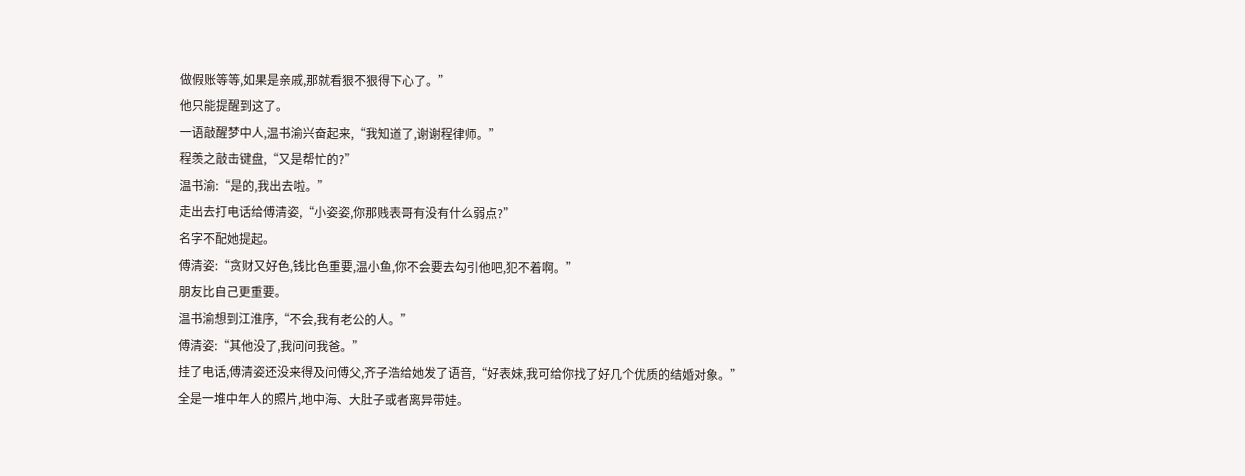做假账等等,如果是亲戚,那就看狠不狠得下心了。”
他只能提醒到这了。
一语敲醒梦中人,温书渝兴奋起来,“我知道了,谢谢程律师。”
程羡之敲击键盘,“又是帮忙的?”
温书渝:“是的,我出去啦。”
走出去打电话给傅清姿,“小姿姿,你那贱表哥有没有什么弱点?”
名字不配她提起。
傅清姿:“贪财又好色,钱比色重要,温小鱼,你不会要去勾引他吧,犯不着啊。”
朋友比自己更重要。
温书渝想到江淮序,“不会,我有老公的人。”
傅清姿:“其他没了,我问问我爸。”
挂了电话,傅清姿还没来得及问傅父,齐子浩给她发了语音,“好表妹,我可给你找了好几个优质的结婚对象。”
全是一堆中年人的照片,地中海、大肚子或者离异带娃。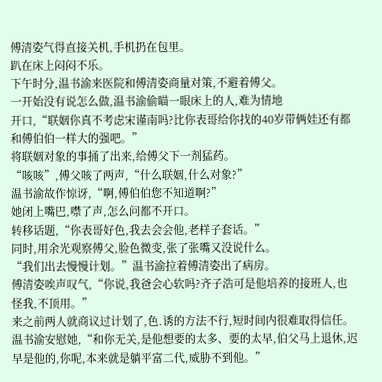傅清姿气得直接关机,手机扔在包里。
趴在床上闷闷不乐。
下午时分,温书渝来医院和傅清姿商量对策,不避着傅父。
一开始没有说怎么做,温书渝偷瞄一眼床上的人,难为情地
开口,“联姻你真不考虑宋谨南吗?比你表哥给你找的40岁带俩娃还有都和傅伯伯一样大的强吧。”
将联姻对象的事捅了出来,给傅父下一剂猛药。
“咳咳”,傅父咳了两声,“什么联姻,什么对象?”
温书渝故作惊讶,“啊,傅伯伯您不知道啊?”
她闭上嘴巴,噤了声,怎么问都不开口。
转移话题,“你表哥好色,我去会会他,老样子套话。”
同时,用余光观察傅父,脸色微变,张了张嘴又没说什么。
“我们出去慢慢计划。”温书渝拉着傅清姿出了病房。
傅清姿唉声叹气,“你说,我爸会心软吗?齐子浩可是他培养的接班人,也怪我,不顶用。”
来之前两人就商议过计划了,色.诱的方法不行,短时间内很难取得信任。
温书渝安慰她,“和你无关,是他想要的太多、要的太早,伯父马上退休,迟早是他的,你呢,本来就是躺平富二代,威胁不到他。”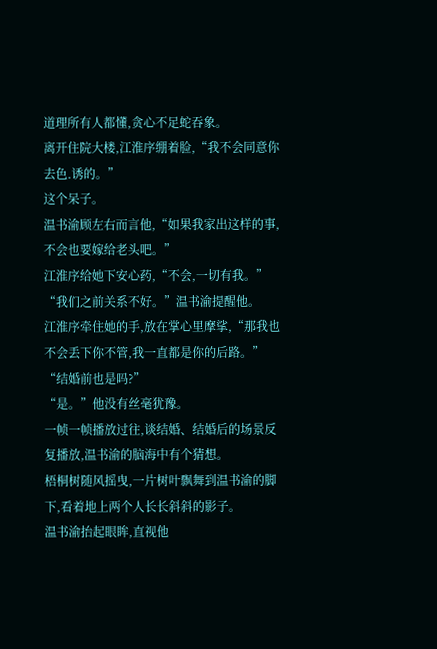道理所有人都懂,贪心不足蛇吞象。
离开住院大楼,江淮序绷着脸,“我不会同意你去色.诱的。”
这个呆子。
温书渝顾左右而言他,“如果我家出这样的事,不会也要嫁给老头吧。”
江淮序给她下安心药,“不会,一切有我。”
“我们之前关系不好。”温书渝提醒他。
江淮序牵住她的手,放在掌心里摩挲,“那我也不会丢下你不管,我一直都是你的后路。”
“结婚前也是吗?”
“是。”他没有丝毫犹豫。
一帧一帧播放过往,谈结婚、结婚后的场景反复播放,温书渝的脑海中有个猜想。
梧桐树随风摇曳,一片树叶飘舞到温书渝的脚下,看着地上两个人长长斜斜的影子。
温书渝抬起眼眸,直视他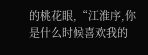的桃花眼,“江淮序,你是什么时候喜欢我的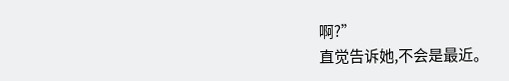啊?”
直觉告诉她,不会是最近。